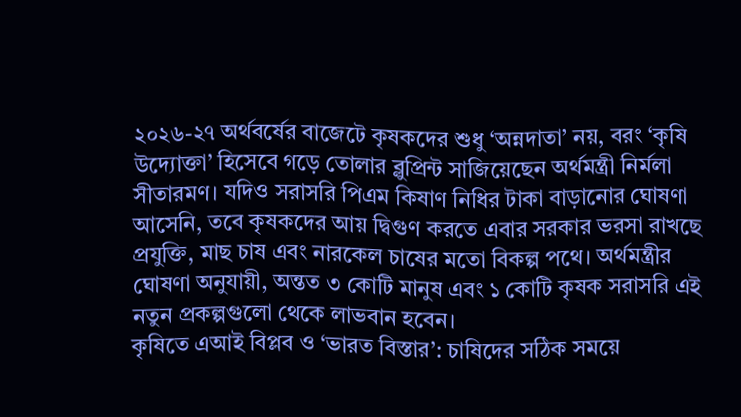২০২৬-২৭ অর্থবর্ষের বাজেটে কৃষকদের শুধু ‘অন্নদাতা’ নয়, বরং ‘কৃষি উদ্যোক্তা’ হিসেবে গড়ে তোলার ব্লুপ্রিন্ট সাজিয়েছেন অর্থমন্ত্রী নির্মলা সীতারমণ। যদিও সরাসরি পিএম কিষাণ নিধির টাকা বাড়ানোর ঘোষণা আসেনি, তবে কৃষকদের আয় দ্বিগুণ করতে এবার সরকার ভরসা রাখছে প্রযুক্তি, মাছ চাষ এবং নারকেল চাষের মতো বিকল্প পথে। অর্থমন্ত্রীর ঘোষণা অনুযায়ী, অন্তত ৩ কোটি মানুষ এবং ১ কোটি কৃষক সরাসরি এই নতুন প্রকল্পগুলো থেকে লাভবান হবেন।
কৃষিতে এআই বিপ্লব ও ‘ভারত বিস্তার’: চাষিদের সঠিক সময়ে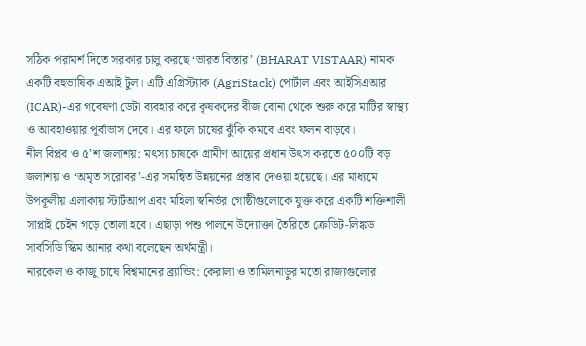সঠিক পরামর্শ দিতে সরকার চালু করছে ‘ভারত বিস্তার’ (BHARAT VISTAAR) নামক একটি বহুভাষিক এআই টুল। এটি এগ্রিস্ট্যাক (AgriStack) পোর্টাল এবং আইসিএআর (ICAR)-এর গবেষণা ডেটা ব্যবহার করে কৃষকদের বীজ বোনা থেকে শুরু করে মাটির স্বাস্থ্য ও আবহাওয়ার পূর্বাভাস দেবে। এর ফলে চাষের ঝুঁকি কমবে এবং ফলন বাড়বে।
নীল বিপ্লব ও ৫’শ জলাশয়: মৎস্য চাষকে গ্রামীণ আয়ের প্রধান উৎস করতে ৫০০টি বড় জলাশয় ও ‘অমৃত সরোবর’-এর সমন্বিত উন্নয়নের প্রস্তাব দেওয়া হয়েছে। এর মাধ্যমে উপকূলীয় এলাকায় স্টার্টআপ এবং মহিলা স্বনির্ভর গোষ্ঠীগুলোকে যুক্ত করে একটি শক্তিশালী সাপ্লাই চেইন গড়ে তোলা হবে। এছাড়া পশু পালনে উদ্যোক্তা তৈরিতে ক্রেডিট-লিঙ্কড সাবসিডি স্কিম আনার কথা বলেছেন অর্থমন্ত্রী।
নারকেল ও কাজু চাষে বিশ্বমানের ব্র্যান্ডিং: কেরালা ও তামিলনাড়ুর মতো রাজ্যগুলোর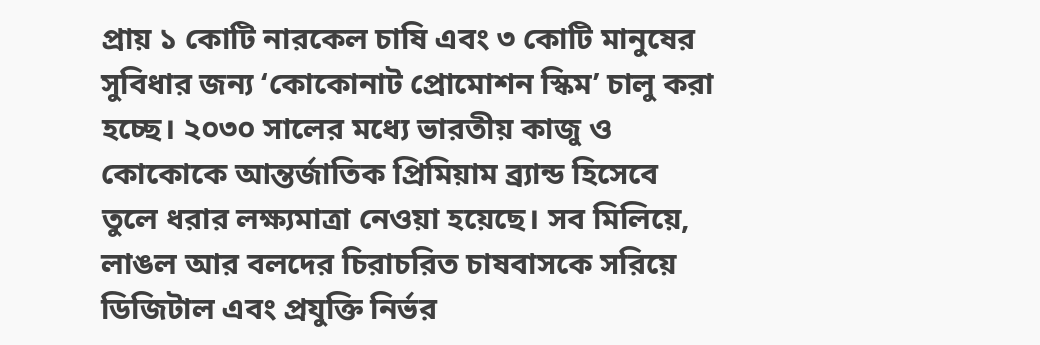প্রায় ১ কোটি নারকেল চাষি এবং ৩ কোটি মানুষের সুবিধার জন্য ‘কোকোনাট প্রোমোশন স্কিম’ চালু করা হচ্ছে। ২০৩০ সালের মধ্যে ভারতীয় কাজু ও কোকোকে আন্তর্জাতিক প্রিমিয়াম ব্র্যান্ড হিসেবে তুলে ধরার লক্ষ্যমাত্রা নেওয়া হয়েছে। সব মিলিয়ে, লাঙল আর বলদের চিরাচরিত চাষবাসকে সরিয়ে ডিজিটাল এবং প্রযুক্তি নির্ভর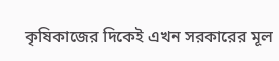কৃষিকাজের দিকেই এখন সরকারের মূল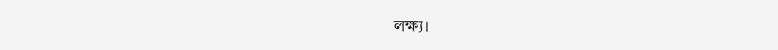লক্ষ্য।